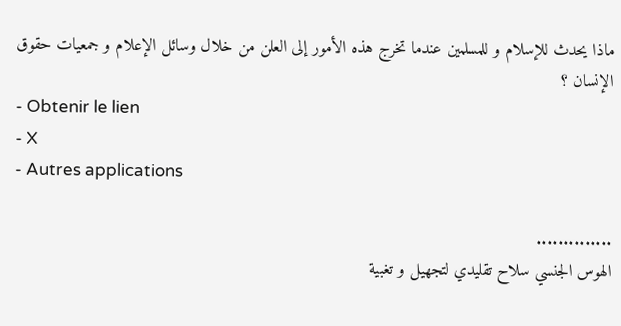ماذا يحدث للإسلام و للمسلمين عندما تخرج هذه الأمور إلى العلن من خلال وسائل الإعلام و جمعيات حقوق الإنسان ؟
- Obtenir le lien
- X
- Autres applications

..............
الهوس الجنسي سلاح تقليدي لتجهيل و تغبية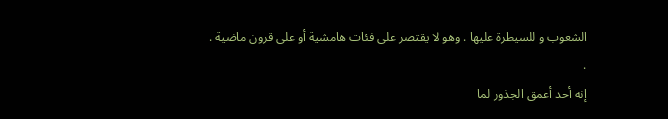الشعوب و للسيطرة عليها . وهو لا يقتصر على فئات هامشية أو على قرون ماضية .
.
إنه أحد أعمق الجذور لما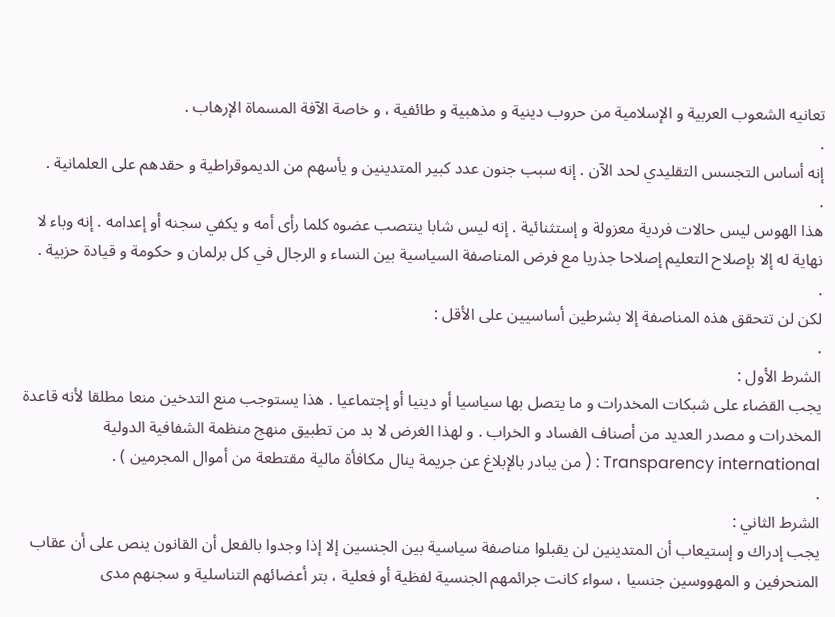تعانيه الشعوب العربية و الإسلامية من حروب دينية و مذهبية و طائفية ، و خاصة الآفة المسماة الإرهاب .
.
إنه أساس التجسس التقليدي لحد الآن . إنه سبب جنون عدد كبير المتدينين و يأسهم من الديموقراطية و حقدهم على العلمانية .
.
هذا الهوس ليس حالات فردية معزولة و إستثنائية . إنه ليس شابا ينتصب عضوه كلما رأى أمه و يكفي سجنه أو إعدامه . إنه وباء لا نهاية له إلا بإصلاح التعليم إصلاحا جذريا مع فرض المناصفة السياسية بين النساء و الرجال في كل برلمان و حكومة و قيادة حزبية .
.
لكن لن تتحقق هذه المناصفة إلا بشرطين أساسيين على الأقل :
.
الشرط الأول :
يجب القضاء على شبكات المخدرات و ما يتصل بها سياسيا أو دينيا أو إجتماعيا . هذا يستوجب منع التدخين منعا مطلقا لأنه قاعدة المخدرات و مصدر العديد من أصناف الفساد و الخراب . و لهذا الغرض لا بد من تطبيق منهج منظمة الشفافية الدولية Transparency international : ( من يبادر بالإبلاغ عن جريمة ينال مكافأة مالية مقتطعة من أموال المجرمين ) .
.
الشرط الثاني :
يجب إدراك و إستيعاب أن المتدينين لن يقبلوا مناصفة سياسية بين الجنسين إلا إذا وجدوا بالفعل أن القانون ينص على أن عقاب المنحرفين و المهووسين جنسيا ، سواء كانت جرائمهم الجنسية لفظية أو فعلية ، بتر أعضائهم التناسلية و سجنهم مدى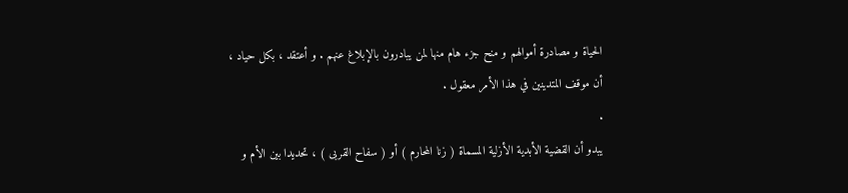الحياة و مصادرة أموالهم و منح جزء هام منها لمن يبادرون بالإبلاغ عنهم . و أعتقد ، بكل حياد ، أن موقف المتدينين في هذا الأمر معقول .
.
يبدو أن القضية الأبدية الأزلية المسماة ( زنا المحارم ) أو ( سفاح القربى ) ، تحديدا بين الأم و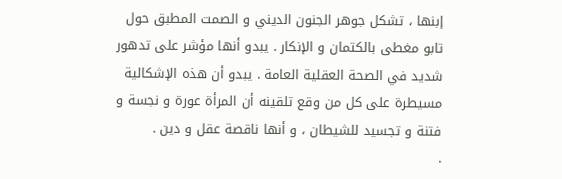إبنها ، تشكل جوهر الجنون الديني و الصمت المطبق حول تابو مغطى بالكتمان و الإنكار . يبدو أنها مؤشر على تدهور شديد في الصحة العقلية العامة . يبدو أن هذه الإشكالية مسيطرة على كل من وقع تلقينه أن المرأة عورة و نجسة و فتنة و تجسيد للشيطان ، و أنها ناقصة عقل و دين .
.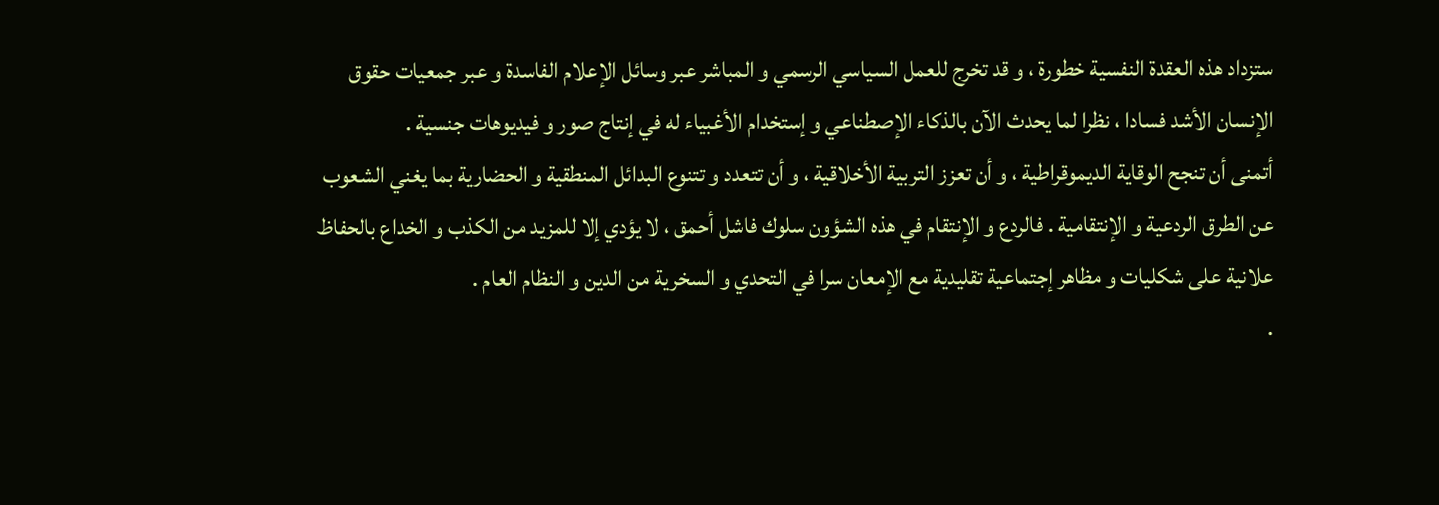ستزداد هذه العقدة النفسية خطورة ، و قد تخرج للعمل السياسي الرسمي و المباشر عبر وسائل الإعلام الفاسدة و عبر جمعيات حقوق الإنسان الأشد فسادا ، نظرا لما يحدث الآن بالذكاء الإصطناعي و إستخدام الأغبياء له في إنتاج صور و فيديوهات جنسية .
أتمنى أن تنجح الوقاية الديموقراطية ، و أن تعزز التربية الأخلاقية ، و أن تتعدد و تتنوع البدائل المنطقية و الحضارية بما يغني الشعوب عن الطرق الردعية و الإنتقامية . فالردع و الإنتقام في هذه الشؤون سلوك فاشل أحمق ، لا يؤدي إلا للمزيد من الكذب و الخداع بالحفاظ علانية على شكليات و مظاهر إجتماعية تقليدية مع الإمعان سرا في التحدي و السخرية من الدين و النظام العام .
.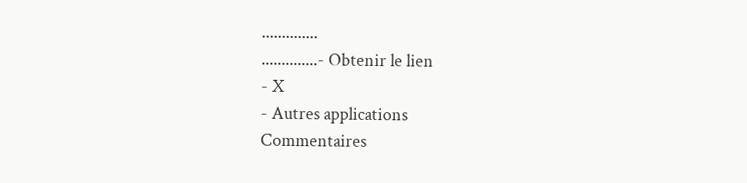..............
..............- Obtenir le lien
- X
- Autres applications
Commentaires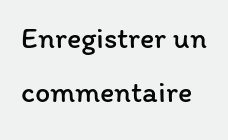Enregistrer un commentaire